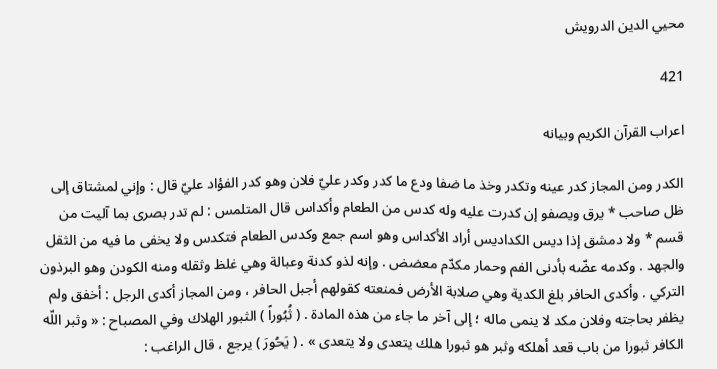محيي الدين الدرويش

421

اعراب القرآن الكريم وبيانه

الكدر ومن المجاز كدر عينه وتكدر وخذ ما ضفا ودع ما كدر وكدر عليّ فلان وهو كدر الفؤاد عليّ قال : وإني لمشتاق إلى ظل صاحب * يرق ويصفو إن كدرت عليه وله كدس من الطعام وأكداس قال المتلمس : لم تدر بصرى بما آليت من قسم * ولا دمشق إذا ديس الكداديس أراد الأكداس وهو اسم جمع وكدس الطعام فتكدس ولا يخفى ما فيه من الثقل والجهد . وكدمه عضّه بأدنى الفم وحمار مكدّم معضض . وإنه لذو كدنة وعبالة وهي غلظ وثقله ومنه الكودن وهو البرذون التركي . وأكدى الحافر بلغ الكدية وهي صلابة الأرض فمنعته كقولهم أجبل الحافر ، ومن المجاز أكدى الرجل : أخفق ولم يظفر بحاجته وفلان مكد لا ينمى ماله ؛ إلى آخر ما جاء من هذه المادة . ( ثُبُوراً ) الثبور الهلاك وفي المصباح : « وثبر اللّه الكافر ثبورا من باب قعد أهلكه وثبر هو ثبورا هلك يتعدى ولا يتعدى » . ( يَحُورَ ) يرجع ، قال الراغب :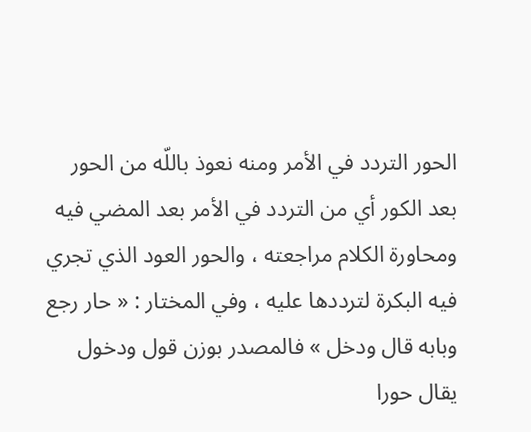الحور التردد في الأمر ومنه نعوذ باللّه من الحور بعد الكور أي من التردد في الأمر بعد المضي فيه ومحاورة الكلام مراجعته ، والحور العود الذي تجري فيه البكرة لترددها عليه ، وفي المختار : « حار رجع وبابه قال ودخل » فالمصدر بوزن قول ودخول يقال حورا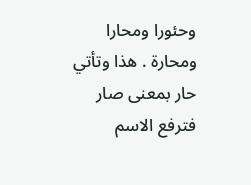وحئورا ومحارا ومحارة . هذا وتأتي حار بمعنى صار فترفع الاسم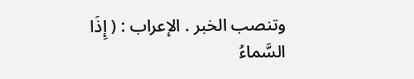وتنصب الخبر . الإعراب : ( إِذَا السَّماءُ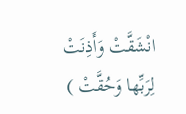انْشَقَّتْ وَأَذِنَتْ لِرَبِّها وَحُقَّتْ )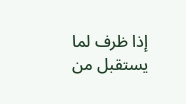إذا ظرف لما يستقبل من